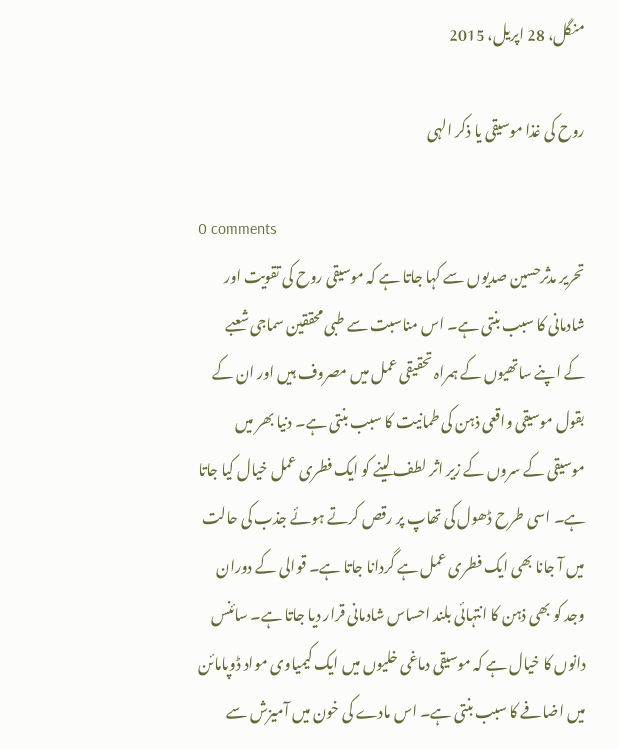منگل، 28 اپریل، 2015

روح کی غذا موسیقی یا ذکر الہی

0 comments
تحریر مدثرحسین صدیوں سے کہا جاتا ہے کہ موسیقی روح کی تقویت اور شادمانی کا سبب بنتی ہے۔ اس مناسبت سے طبی محققین سماجی شعبے کے اپنے ساتھیوں کے ہمراہ تحقیقی عمل میں مصروف ہیں اور ان کے بقول موسیقی واقعی ذہن کی طمانیت کا سبب بنتی ہے۔ دنیا بھر میں موسیقی کے سروں کے زیر اثر لطف لینے کو ایک فطری عمل خیال کیا جاتا ہے۔ اسی طرح ڈھول کی تھاپ پر رقص کرتے ہوئے جذب کی حالت میں آ جانا بھی ایک فطری عمل ہے گردانا جاتا ہے۔ قوالی کے دوران وجد کو بھی ذہن کا انتہائی بلند احساس شادمانی قرار دیا جاتا ہے۔ سائنس دانوں کا خیال ہے کہ موسیقی دماغی خلیوں میں ایک کیمیاوی مواد ڈوپامائن میں اضافے کا سبب بنتی ہے۔ اس مادے کی خون میں آمیزش سے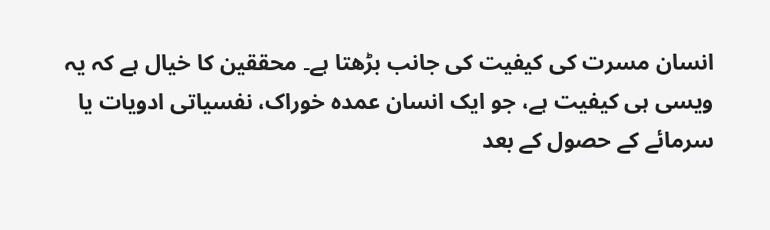انسان مسرت کی کیفیت کی جانب بڑھتا ہے۔ محققین کا خیال ہے کہ یہ ویسی ہی کیفیت ہے، جو ایک انسان عمدہ خوراک، نفسیاتی ادویات یا سرمائے کے حصول کے بعد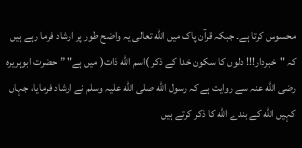محسوس کرتا ہے۔ جبکہ قرآن پاک میں الله تعالی یہ واضح طور پر ارشاد فرما رہے ہیں کہ "خبردار!!! دلوں کا سکون خدا کے ذکر )اسم الله ذات( میں ہے" ” حضرت ابوہریرہ رضی الله عنہ سے روایت ہے کہ رسول الله صلی الله علیہ وسلم نے ارشاد فرمایا، جہاں کہیں الله کے بندے الله کا ذکر کرتے ہیں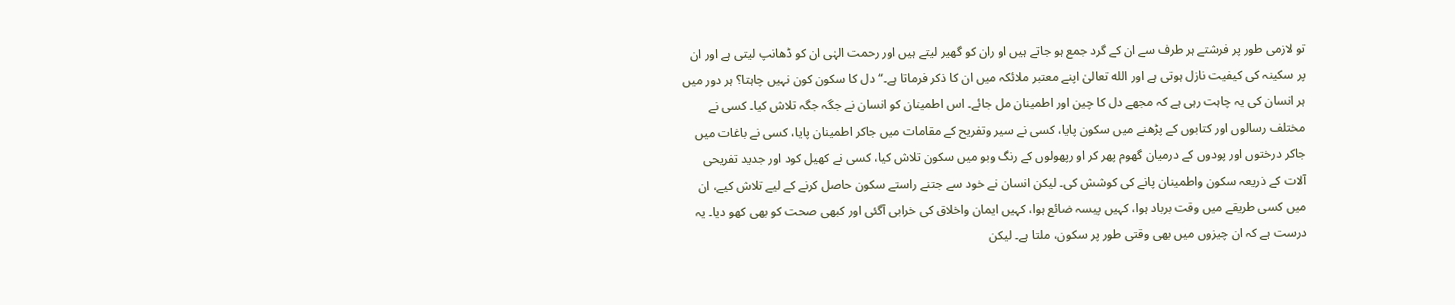تو لازمی طور پر فرشتے ہر طرف سے ان کے گرد جمع ہو جاتے ہیں او ران کو گھیر لیتے ہیں اور رحمت الہٰی ان کو ڈھانپ لیتی ہے اور ان پر سکینہ کی کیفیت نازل ہوتی ہے اور الله تعالیٰ اپنے معتبر ملائکہ میں ان کا ذکر فرماتا ہے۔“ دل کا سکون کون نہیں چاہتا؟ ہر دور میں ہر انسان کی یہ چاہت رہی ہے کہ مجھے دل کا چین اور اطمینان مل جائے۔ اس اطمینان کو انسان نے جگہ جگہ تلاش کیا۔ کسی نے مختلف رسالوں اور کتابوں کے پڑھنے میں سکون پایا، کسی نے سیر وتفریح کے مقامات میں جاکر اطمینان پایا، کسی نے باغات میں جاکر درختوں اور پودوں کے درمیان گھوم پھر کر او رپھولوں کے رنگ وبو میں سکون تلاش کیا، کسی نے کھیل کود اور جدید تفریحی آلات کے ذریعہ سکون واطمینان پانے کی کوشش کی۔ لیکن انسان نے خود سے جتنے راستے سکون حاصل کرنے کے لیے تلاش کیے، ان میں کسی طریقے میں وقت برباد ہوا، کہیں پیسہ ضائع ہوا، کہیں ایمان واخلاق کی خرابی آگئی اور کبھی صحت کو بھی کھو دیا۔ یہ درست ہے کہ ان چیزوں میں بھی وقتی طور پر سکون، ملتا ہے۔ لیکن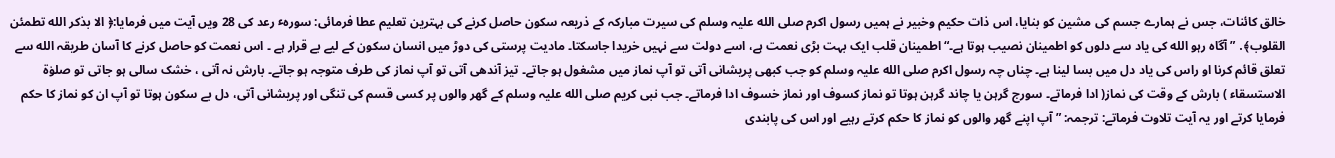خالق کائنات، جس نے ہمارے جسم کی مشین کو بنایا، اس ذات حکیم وخبیر نے ہمیں رسول اکرم صلی الله علیہ وسلم کی سیرت مبارکہ کے ذریعہ سکون حاصل کرنے کی بہترین تعلیم عطا فرمائی: سورہٴ رعد کی 28 ویں آیت میں فرمایا:﴿ الا بذکر الله تطمئن القلوب﴾․ ”آگاہ رہو الله کی یاد سے دلوں کو اطمینان نصیب ہوتا ہے۔“ اطمینان قلب ایک بہت بڑی نعمت ہے، اسے دولت سے نہیں خریدا جاسکتا۔ مادیت پرستی کی دوڑ میں انسان سکون کے لیے بے قرار ہے ۔ اس نعمت کو حاصل کرنے کا آسان طریقہ الله سے تعلق قائم کرنا او راس کی یاد دل میں بسا لینا ہے۔ چناں چہ رسول اکرم صلی الله علیہ وسلم کو جب کبھی پریشانی آتی تو آپ نماز میں مشغول ہو جاتے۔ تیز آندھی آتی تو آپ نماز کی طرف متوجہ ہو جاتے۔ بارش نہ آتی ، خشک سالی ہو جاتی تو صلوٰة الاستسقاء ) بارش کے وقت کی نماز( ادا فرماتے۔ سورج گرہن یا چاند گرہن ہوتا تو نماز کسوف اور نماز خسوف ادا فرماتے۔ جب نبی کریم صلی الله علیہ وسلم کے گھر والوں پر کسی قسم کی تنگی اور پریشانی آتی، دل بے سکون ہوتا تو آپ ان کو نماز کا حکم فرمایا کرتے اور یہ آیت تلاوت فرماتے: ترجمہ: ” آپ اپنے گھر والوں کو نماز کا حکم کرتے رہیے اور اس کی پابندی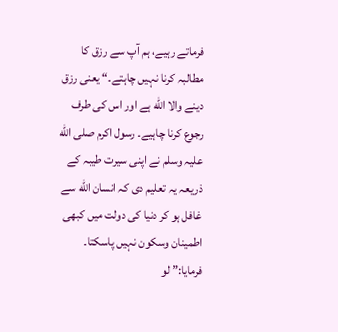فرماتے رہیے، ہم آپ سے رزق کا مطالبہ کرنا نہیں چاہتے۔“ یعنی رزق دینے والا الله ہے اور اس کی طرف رجوع کرنا چاہیے۔ رسول اکرم صلی الله علیہ وسلم نے اپنی سیرت طیبہ کے ذریعہ یہ تعلیم دی کہ انسان الله سے غافل ہو کر دنیا کی دولت میں کبھی اطمینان وسکون نہیں پاسکتا۔ فرمایا:” لو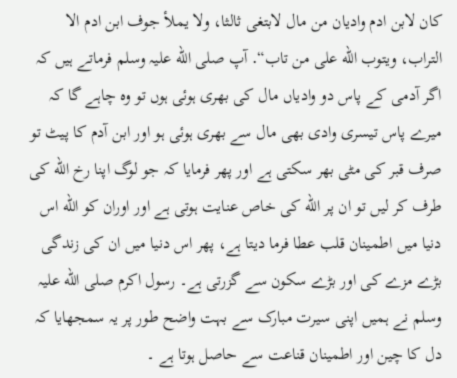کان لابن ادم وادیان من مال لابتغی ثالثا، ولا یملأ جوف ابن ادم الا التراب، ویتوب الله علی من تاب“․ آپ صلی الله علیہ وسلم فرماتے ہیں کہ اگر آدمی کے پاس دو وادیاں مال کی بھری ہوئی ہوں تو وہ چاہے گا کہ میرے پاس تیسری وادی بھی مال سے بھری ہوئی ہو اور ابن آدم کا پیٹ تو صرف قبر کی مٹی بھر سکتی ہے اور پھر فرمایا کہ جو لوگ اپنا رخ الله کی طرف کر لیں تو ان پر الله کی خاص عنایت ہوتی ہے اور اوران کو الله اس دنیا میں اطمینان قلب عطا فرما دیتا ہے، پھر اس دنیا میں ان کی زندگی بڑے مزے کی اور بڑے سکون سے گزرتی ہے۔ رسول اکرم صلی الله علیہ وسلم نے ہمیں اپنی سیرت مبارک سے بہت واضح طور پر یہ سمجھایا کہ دل کا چین اور اطمینان قناعت سے حاصل ہوتا ہے ۔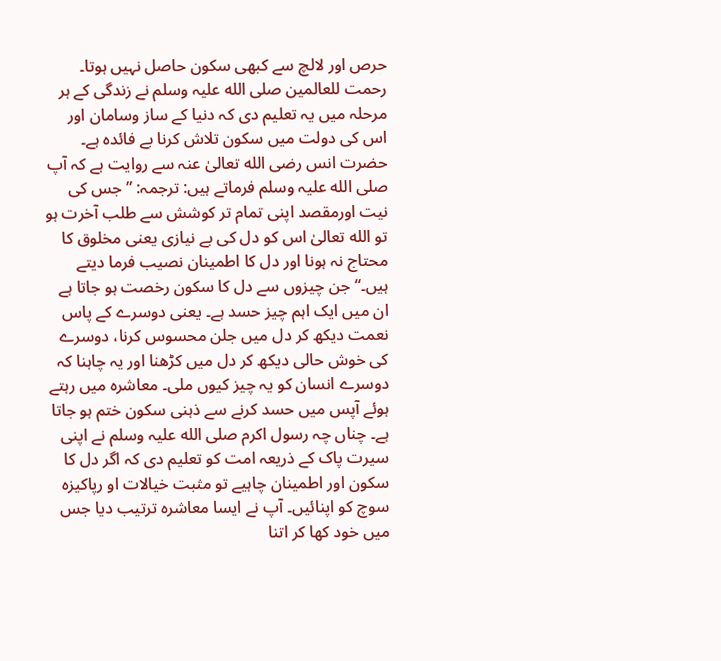حرص اور لالچ سے کبھی سکون حاصل نہیں ہوتا۔ رحمت للعالمین صلی الله علیہ وسلم نے زندگی کے ہر مرحلہ میں یہ تعلیم دی کہ دنیا کے ساز وسامان اور اس کی دولت میں سکون تلاش کرنا بے فائدہ ہے۔ حضرت انس رضی الله تعالیٰ عنہ سے روایت ہے کہ آپ صلی الله علیہ وسلم فرماتے ہیں: ترجمہ: ” جس کی نیت اورمقصد اپنی تمام تر کوشش سے طلب آخرت ہو تو الله تعالیٰ اس کو دل کی بے نیازی یعنی مخلوق کا محتاج نہ ہونا اور دل کا اطمینان نصیب فرما دیتے ہیں۔“ جن چیزوں سے دل کا سکون رخصت ہو جاتا ہے ان میں ایک اہم چیز حسد ہے۔ یعنی دوسرے کے پاس نعمت دیکھ کر دل میں جلن محسوس کرنا، دوسرے کی خوش حالی دیکھ کر دل میں کڑھنا اور یہ چاہنا کہ دوسرے انسان کو یہ چیز کیوں ملی۔ معاشرہ میں رہتے ہوئے آپس میں حسد کرنے سے ذہنی سکون ختم ہو جاتا ہے۔ چناں چہ رسول اکرم صلی الله علیہ وسلم نے اپنی سیرت پاک کے ذریعہ امت کو تعلیم دی کہ اگر دل کا سکون اور اطمینان چاہیے تو مثبت خیالات او رپاکیزہ سوچ کو اپنائیں۔ آپ نے ایسا معاشرہ ترتیب دیا جس میں خود کھا کر اتنا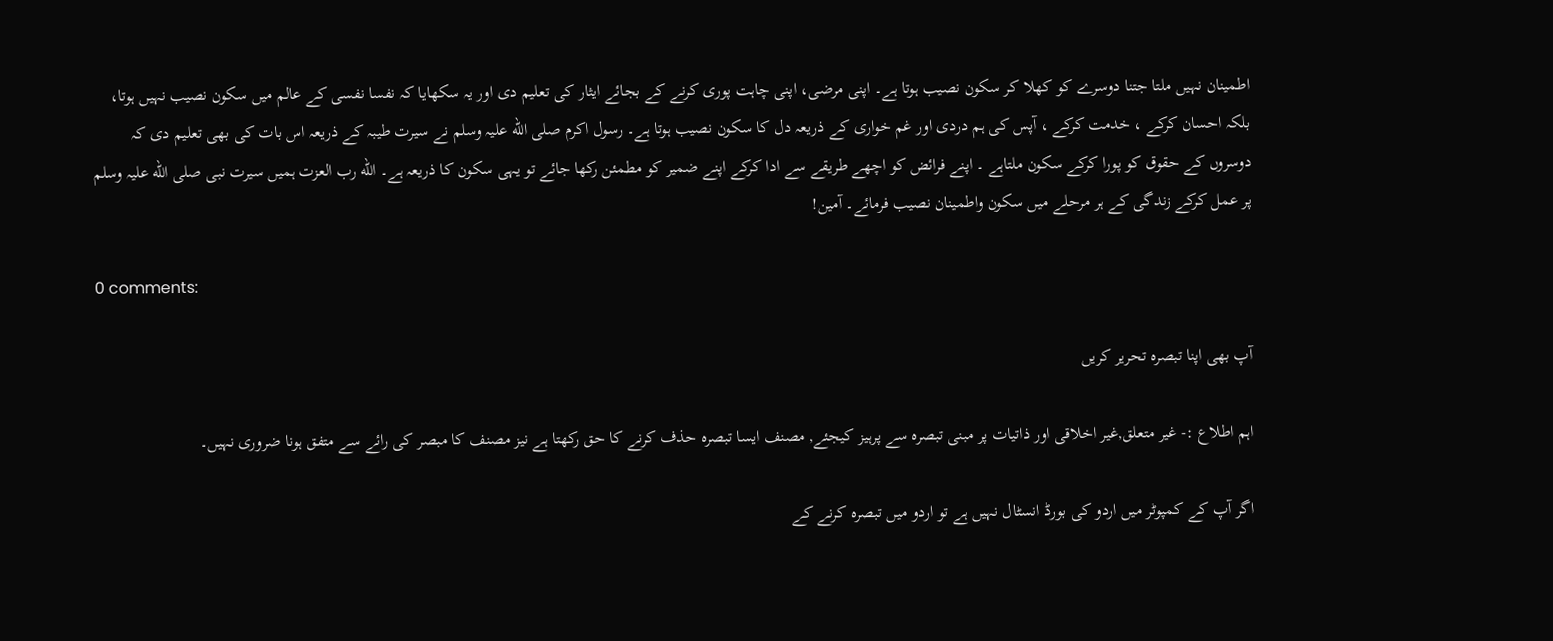اطمینان نہیں ملتا جتنا دوسرے کو کھلا کر سکون نصیب ہوتا ہے۔ اپنی مرضی، اپنی چاہت پوری کرنے کے بجائے ایثار کی تعلیم دی اور یہ سکھایا کہ نفسا نفسی کے عالم میں سکون نصیب نہیں ہوتا، بلکہ احسان کرکے ، خدمت کرکے ، آپس کی ہم دردی اور غم خواری کے ذریعہ دل کا سکون نصیب ہوتا ہے۔ رسول اکرم صلی الله علیہ وسلم نے سیرت طیبہ کے ذریعہ اس بات کی بھی تعلیم دی کہ دوسروں کے حقوق کو پورا کرکے سکون ملتاہے ۔ اپنے فرائض کو اچھے طریقے سے ادا کرکے اپنے ضمیر کو مطمئن رکھا جائے تو یہی سکون کا ذریعہ ہے۔ الله رب العزت ہمیں سیرت نبی صلی الله علیہ وسلم پر عمل کرکے زندگی کے ہر مرحلے میں سکون واطمینان نصیب فرمائے۔ آمین!

0 comments:

آپ بھی اپنا تبصرہ تحریر کریں

اہم اطلاع :- غیر متعلق,غیر اخلاقی اور ذاتیات پر مبنی تبصرہ سے پرہیز کیجئے, مصنف ایسا تبصرہ حذف کرنے کا حق رکھتا ہے نیز مصنف کا مبصر کی رائے سے متفق ہونا ضروری نہیں۔

اگر آپ کے کمپوٹر میں اردو کی بورڈ انسٹال نہیں ہے تو اردو میں تبصرہ کرنے کے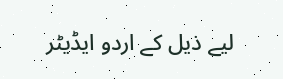لیے ذیل کے اردو ایڈیٹر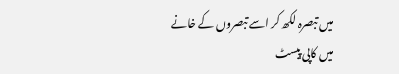میں تبصرہ لکھ کر اسے تبصروں کے خانے میں کاپی پیسٹ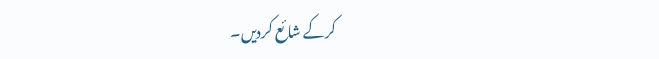کرکے شائع کردیں۔